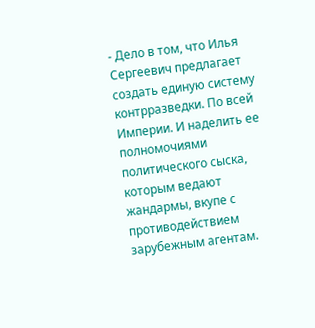- Дело в том, что Илья Сергеевич предлагает создать единую систему контрразведки. По всей Империи. И наделить ее полномочиями политического сыска, которым ведают жандармы, вкупе с противодействием зарубежным агентам.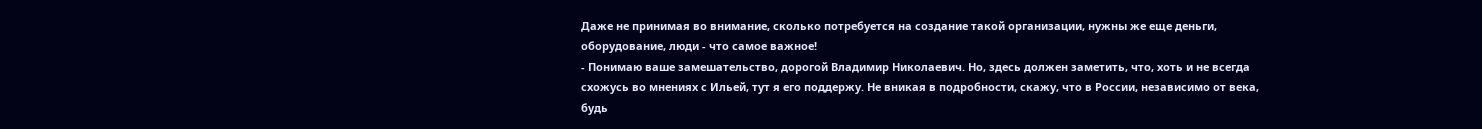Даже не принимая во внимание, сколько потребуется на создание такой организации, нужны же еще деньги, оборудование, люди - что самое важное!
- Понимаю ваше замешательство, дорогой Владимир Николаевич. Но, здесь должен заметить, что, хоть и не всегда схожусь во мнениях с Ильей, тут я его поддержу. Не вникая в подробности, скажу, что в России, независимо от века, будь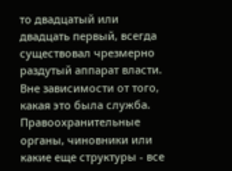то двадцатый или двадцать первый, всегда существовал чрезмерно раздутый аппарат власти. Вне зависимости от того, какая это была служба. Правоохранительные органы, чиновники или какие еще структуры - все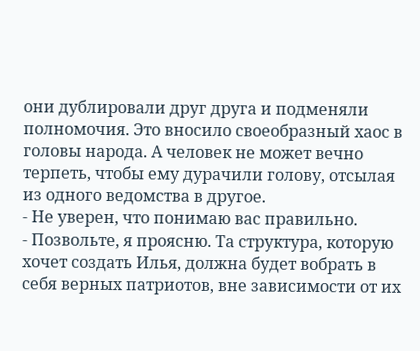они дублировали друг друга и подменяли полномочия. Это вносило своеобразный хаос в головы народа. А человек не может вечно терпеть, чтобы ему дурачили голову, отсылая из одного ведомства в другое.
- Не уверен, что понимаю вас правильно.
- Позвольте, я проясню. Та структура, которую хочет создать Илья, должна будет вобрать в себя верных патриотов, вне зависимости от их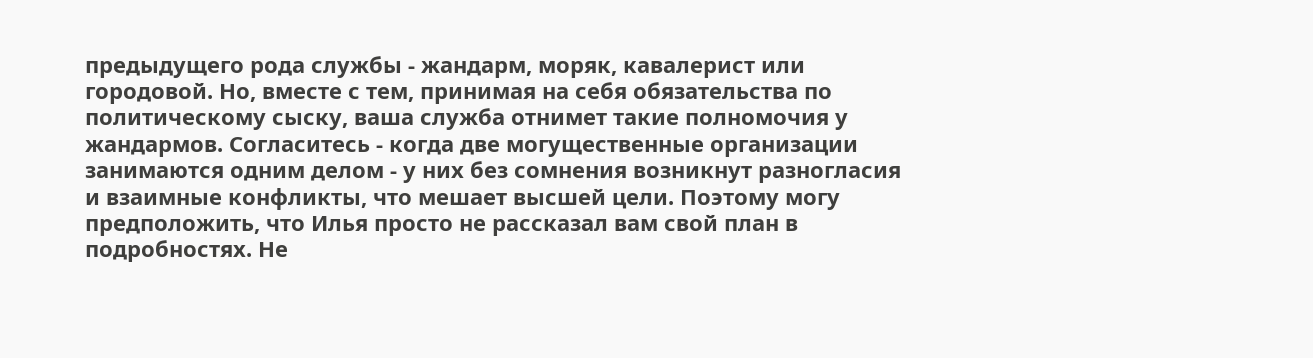предыдущего рода службы - жандарм, моряк, кавалерист или городовой. Но, вместе с тем, принимая на себя обязательства по политическому сыску, ваша служба отнимет такие полномочия у жандармов. Согласитесь - когда две могущественные организации занимаются одним делом - у них без сомнения возникнут разногласия и взаимные конфликты, что мешает высшей цели. Поэтому могу предположить, что Илья просто не рассказал вам свой план в подробностях. Не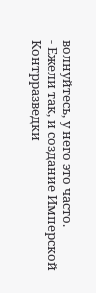волнуйтесь, у него это часто.
- Ежели так, и создание Имперской Контрразведки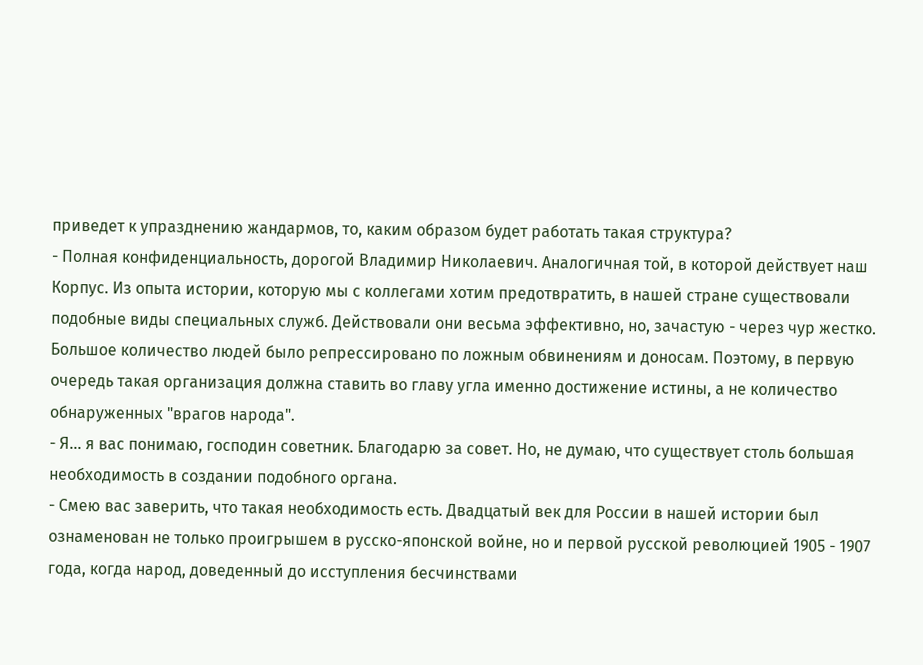приведет к упразднению жандармов, то, каким образом будет работать такая структура?
- Полная конфиденциальность, дорогой Владимир Николаевич. Аналогичная той, в которой действует наш Корпус. Из опыта истории, которую мы с коллегами хотим предотвратить, в нашей стране существовали подобные виды специальных служб. Действовали они весьма эффективно, но, зачастую - через чур жестко. Большое количество людей было репрессировано по ложным обвинениям и доносам. Поэтому, в первую очередь такая организация должна ставить во главу угла именно достижение истины, а не количество обнаруженных "врагов народа".
- Я... я вас понимаю, господин советник. Благодарю за совет. Но, не думаю, что существует столь большая необходимость в создании подобного органа.
- Смею вас заверить, что такая необходимость есть. Двадцатый век для России в нашей истории был ознаменован не только проигрышем в русско-японской войне, но и первой русской революцией 1905 - 1907 года, когда народ, доведенный до исступления бесчинствами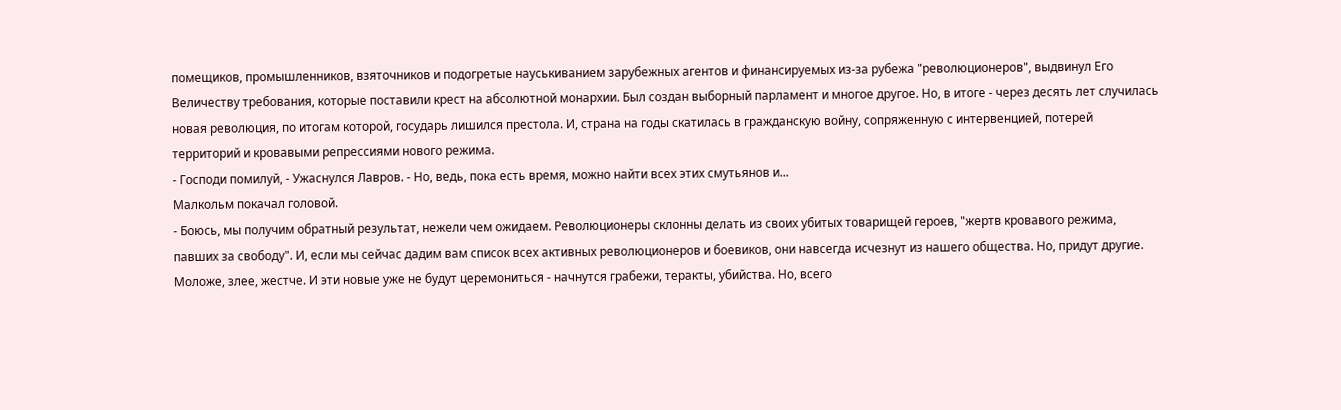помещиков, промышленников, взяточников и подогретые науськиванием зарубежных агентов и финансируемых из-за рубежа "революционеров", выдвинул Его Величеству требования, которые поставили крест на абсолютной монархии. Был создан выборный парламент и многое другое. Но, в итоге - через десять лет случилась новая революция, по итогам которой, государь лишился престола. И, страна на годы скатилась в гражданскую войну, сопряженную с интервенцией, потерей территорий и кровавыми репрессиями нового режима.
- Господи помилуй, - Ужаснулся Лавров. - Но, ведь, пока есть время, можно найти всех этих смутьянов и...
Малкольм покачал головой.
- Боюсь, мы получим обратный результат, нежели чем ожидаем. Революционеры склонны делать из своих убитых товарищей героев, "жертв кровавого режима, павших за свободу". И, если мы сейчас дадим вам список всех активных революционеров и боевиков, они навсегда исчезнут из нашего общества. Но, придут другие. Моложе, злее, жестче. И эти новые уже не будут церемониться - начнутся грабежи, теракты, убийства. Но, всего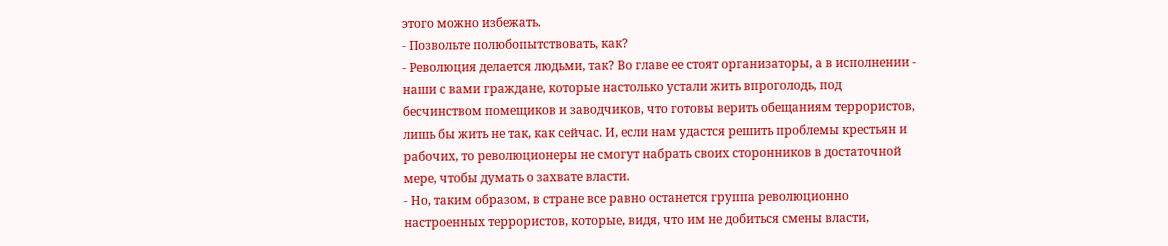этого можно избежать.
- Позвольте полюбопытствовать, как?
- Революция делается людьми, так? Во главе ее стоят организаторы, а в исполнении - наши с вами граждане, которые настолько устали жить впроголодь, под бесчинством помещиков и заводчиков, что готовы верить обещаниям террористов, лишь бы жить не так, как сейчас. И, если нам удастся решить проблемы крестьян и рабочих, то революционеры не смогут набрать своих сторонников в достаточной мере, чтобы думать о захвате власти.
- Но, таким образом, в стране все равно останется группа революционно настроенных террористов, которые, видя, что им не добиться смены власти,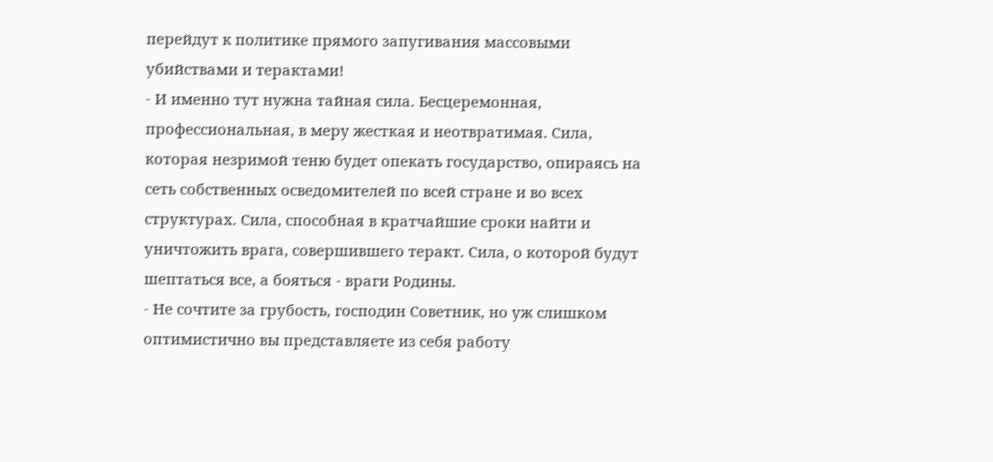перейдут к политике прямого запугивания массовыми убийствами и терактами!
- И именно тут нужна тайная сила. Бесцеремонная, профессиональная, в меру жесткая и неотвратимая. Сила, которая незримой теню будет опекать государство, опираясь на сеть собственных осведомителей по всей стране и во всех структурах. Сила, способная в кратчайшие сроки найти и уничтожить врага, совершившего теракт. Сила, о которой будут шептаться все, а бояться - враги Родины.
- Не сочтите за грубость, господин Советник, но уж слишком оптимистично вы представляете из себя работу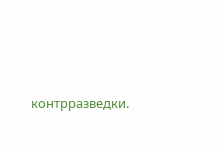контрразведки.